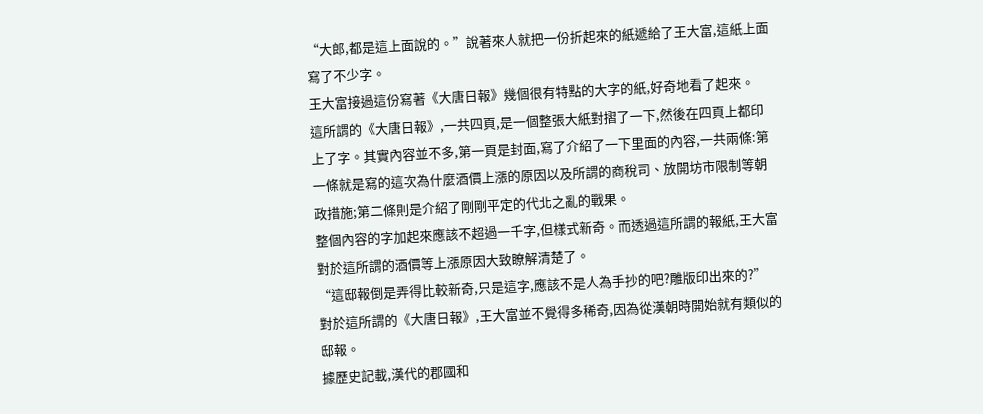“大郎,都是這上面說的。”說著來人就把一份折起來的紙遞給了王大富,這紙上面寫了不少字。
王大富接過這份寫著《大唐日報》幾個很有特點的大字的紙,好奇地看了起來。
這所謂的《大唐日報》,一共四頁,是一個整張大紙對摺了一下,然後在四頁上都印上了字。其實內容並不多,第一頁是封面,寫了介紹了一下里面的內容,一共兩條:第一條就是寫的這次為什麼酒價上漲的原因以及所謂的商稅司、放開坊市限制等朝政措施;第二條則是介紹了剛剛平定的代北之亂的戰果。
整個內容的字加起來應該不超過一千字,但樣式新奇。而透過這所謂的報紙,王大富對於這所謂的酒價等上漲原因大致瞭解清楚了。
“這邸報倒是弄得比較新奇,只是這字,應該不是人為手抄的吧?雕版印出來的?”
對於這所謂的《大唐日報》,王大富並不覺得多稀奇,因為從漢朝時開始就有類似的邸報。
據歷史記載,漢代的郡國和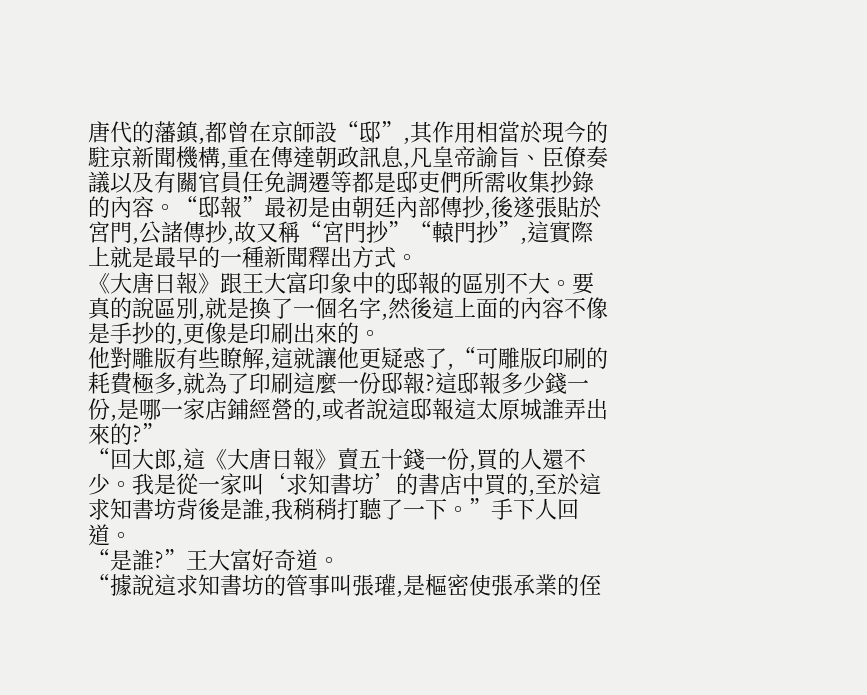唐代的藩鎮,都曾在京師設“邸”,其作用相當於現今的駐京新聞機構,重在傳達朝政訊息,凡皇帝諭旨、臣僚奏議以及有關官員任免調遷等都是邸吏們所需收集抄錄的內容。“邸報”最初是由朝廷內部傳抄,後遂張貼於宮門,公諸傳抄,故又稱“宮門抄”“轅門抄”,這實際上就是最早的一種新聞釋出方式。
《大唐日報》跟王大富印象中的邸報的區別不大。要真的說區別,就是換了一個名字,然後這上面的內容不像是手抄的,更像是印刷出來的。
他對雕版有些瞭解,這就讓他更疑惑了,“可雕版印刷的耗費極多,就為了印刷這麼一份邸報?這邸報多少錢一份,是哪一家店鋪經營的,或者說這邸報這太原城誰弄出來的?”
“回大郎,這《大唐日報》賣五十錢一份,買的人還不少。我是從一家叫‘求知書坊’的書店中買的,至於這求知書坊背後是誰,我稍稍打聽了一下。”手下人回道。
“是誰?”王大富好奇道。
“據說這求知書坊的管事叫張瓘,是樞密使張承業的侄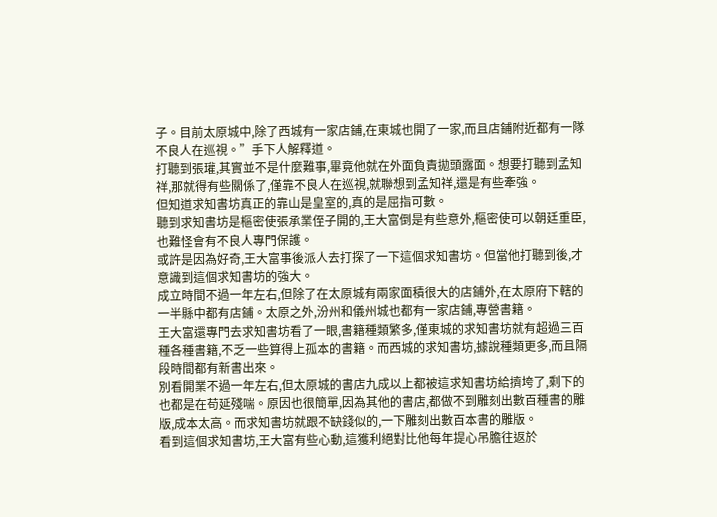子。目前太原城中,除了西城有一家店鋪,在東城也開了一家,而且店鋪附近都有一隊不良人在巡視。”手下人解釋道。
打聽到張瓘,其實並不是什麼難事,畢竟他就在外面負責拋頭露面。想要打聽到孟知祥,那就得有些關係了,僅靠不良人在巡視,就聯想到孟知祥,還是有些牽強。
但知道求知書坊真正的靠山是皇室的,真的是屈指可數。
聽到求知書坊是樞密使張承業侄子開的,王大富倒是有些意外,樞密使可以朝廷重臣,也難怪會有不良人專門保護。
或許是因為好奇,王大富事後派人去打探了一下這個求知書坊。但當他打聽到後,才意識到這個求知書坊的強大。
成立時間不過一年左右,但除了在太原城有兩家面積很大的店鋪外,在太原府下轄的一半縣中都有店鋪。太原之外,汾州和儀州城也都有一家店鋪,專營書籍。
王大富還專門去求知書坊看了一眼,書籍種類繁多,僅東城的求知書坊就有超過三百種各種書籍,不乏一些算得上孤本的書籍。而西城的求知書坊,據說種類更多,而且隔段時間都有新書出來。
別看開業不過一年左右,但太原城的書店九成以上都被這求知書坊給擠垮了,剩下的也都是在苟延殘喘。原因也很簡單,因為其他的書店,都做不到雕刻出數百種書的雕版,成本太高。而求知書坊就跟不缺錢似的,一下雕刻出數百本書的雕版。
看到這個求知書坊,王大富有些心動,這獲利絕對比他每年提心吊膽往返於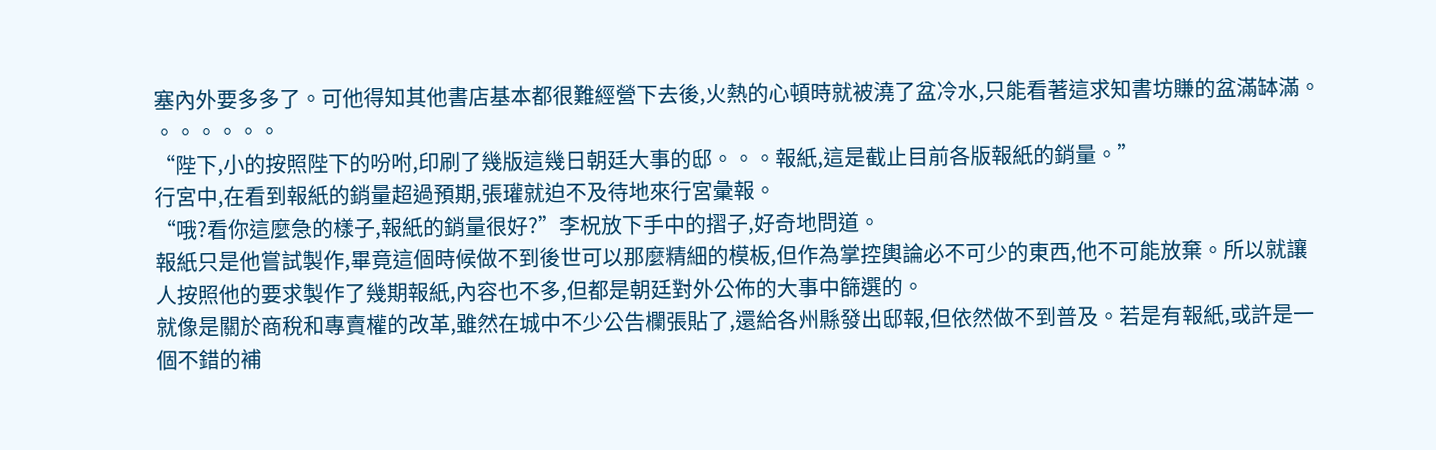塞內外要多多了。可他得知其他書店基本都很難經營下去後,火熱的心頓時就被澆了盆冷水,只能看著這求知書坊賺的盆滿缽滿。
。。。。。。
“陛下,小的按照陛下的吩咐,印刷了幾版這幾日朝廷大事的邸。。。報紙,這是截止目前各版報紙的銷量。”
行宮中,在看到報紙的銷量超過預期,張瓘就迫不及待地來行宮彙報。
“哦?看你這麼急的樣子,報紙的銷量很好?”李柷放下手中的摺子,好奇地問道。
報紙只是他嘗試製作,畢竟這個時候做不到後世可以那麼精細的模板,但作為掌控輿論必不可少的東西,他不可能放棄。所以就讓人按照他的要求製作了幾期報紙,內容也不多,但都是朝廷對外公佈的大事中篩選的。
就像是關於商稅和專賣權的改革,雖然在城中不少公告欄張貼了,還給各州縣發出邸報,但依然做不到普及。若是有報紙,或許是一個不錯的補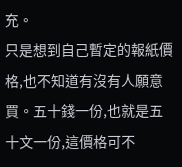充。
只是想到自己暫定的報紙價格,也不知道有沒有人願意買。五十錢一份,也就是五十文一份,這價格可不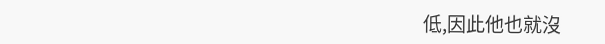低,因此他也就沒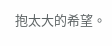抱太大的希望。